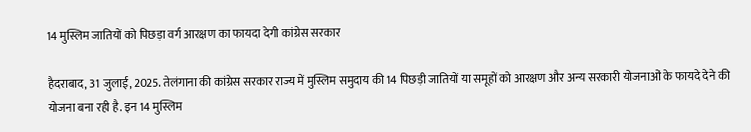14 मुस्लिम जातियों को पिछड़ा वर्ग आरक्षण का फायदा देगी कांग्रेस सरकार

हैदराबाद, 31 जुलाई, 2025. तेलंगाना की कांग्रेस सरकार राज्य में मुस्लिम समुदाय की 14 पिछड़ी जातियों या समूहों को आरक्षण और अन्य सरकारी योजनाओं के फायदे देने की योजना बना रही है. इन 14 मुस्लिम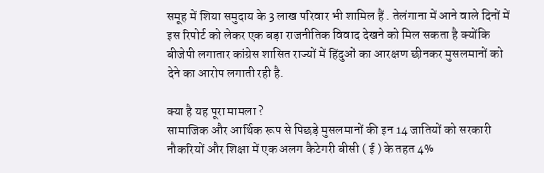समूह में शिया समुदाय के 3 लाख परिवार भी शामिल हैं . तेलंगाना में आने वाले दिनों में इस रिपोर्ट को लेकर एक बड़ा राजनीतिक विवाद देखने को मिल सकता है क्योंकि बीजेपी लगातार कांग्रेस शासित राज्यों में हिंदुओं का आरक्षण छीनकर मुसलमानों को देने का आरोप लगाती रही है.

क्या है यह पूरा मामला ?
सामाजिक और आर्थिक रूप से पिछड़े मुसलमानों की इन 14 जातियों को सरकारी नौकरियों और शिक्षा में एक अलग कैटेगरी बीसी ( ई ) के तहत 4%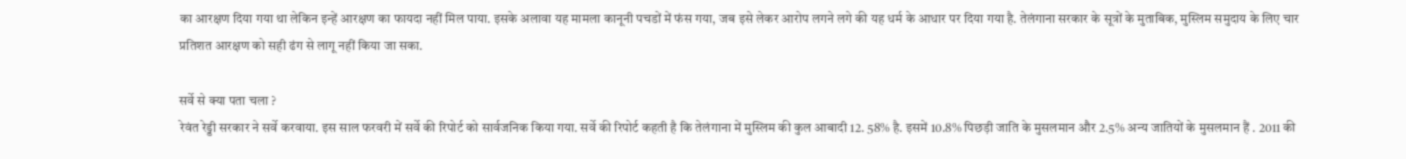का आरक्षण दिया गया था लेकिन इन्हें आरक्षण का फायदा नहीं मिल पाया. इसके अलावा यह मामला कानूनी पचडों में फंस गया, जब इसे लेकर आरोप लगने लगे की यह धर्म के आधार पर दिया गया है. तेलंगाना सरकार के सूत्रों के मुताबिक, मुस्लिम समुदाय के लिए चार प्रतिशत आरक्षण को सही ढंग से लागू नहीं किया जा सका.

सर्वे से क्या पता चला ?
रेवंत रेड्डी सरकार ने सर्वे करवाया. इस साल फरवरी में सर्वे की रिपोर्ट को सार्वजनिक किया गया. सर्वे की रिपोर्ट कहती है कि तेलंगाना में मुस्लिम की कुल आबादी 12. 58% है. इसमें 10.8% पिछड़ी जाति के मुसलमान और 2.5% अन्य जातियों के मुसलमान हैं . 2011 की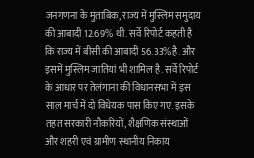जनगणना के मुताबिक, राज्य में मुस्लिम समुदाय की आबादी 12.69% थी. सर्वे रिपोर्ट कहती है कि राज्य में बीसी की आबादी 56.33%है. और इसमें मुस्लिम जातियां भी शामिल है. सर्वे रिपोर्ट के आधार पर तेलंगाना की विधानसभा में इस साल मार्च में दो विधेयक पास किए गए. इसके तहत सरकारी नौकरियों, शैक्षणिक संस्थाओं और शहरी एवं ग्रामीण स्थानीय निकाय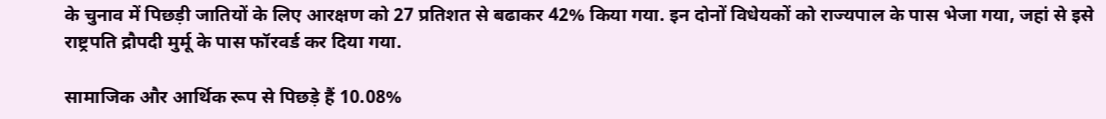के चुनाव में पिछड़ी जातियों के लिए आरक्षण को 27 प्रतिशत से बढाकर 42% किया गया. इन दोनों विधेयकों को राज्यपाल के पास भेजा गया, जहां से इसे राष्ट्रपति द्रौपदी मुर्मू के पास फॉरवर्ड कर दिया गया.

सामाजिक और आर्थिक रूप से पिछड़े हैं 10.08%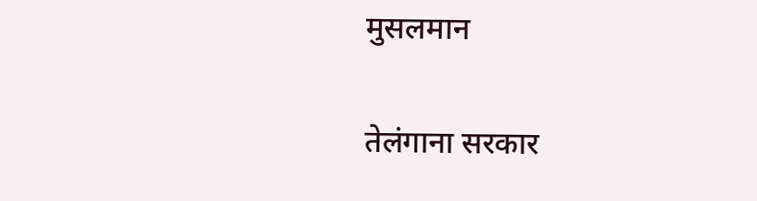मुसलमान

तेलंगाना सरकार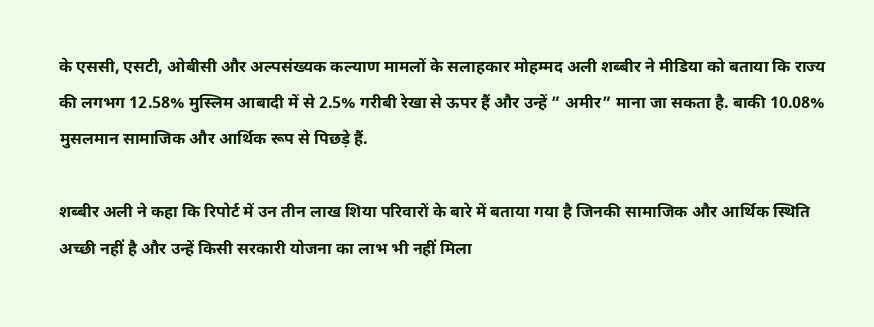के एससी, एसटी, ओबीसी और अल्पसंख्यक कल्याण मामलों के सलाहकार मोहम्मद अली शब्बीर ने मीडिया को बताया कि राज्य की लगभग 12.58% मुस्लिम आबादी में से 2.5% गरीबी रेखा से ऊपर हैं और उन्हें ” अमीर” माना जा सकता है. बाकी 10.08% मुसलमान सामाजिक और आर्थिक रूप से पिछड़े हैं.

शब्बीर अली ने कहा कि रिपोर्ट में उन तीन लाख शिया परिवारों के बारे में बताया गया है जिनकी सामाजिक और आर्थिक स्थिति अच्छी नहीं है और उन्हें किसी सरकारी योजना का लाभ भी नहीं मिला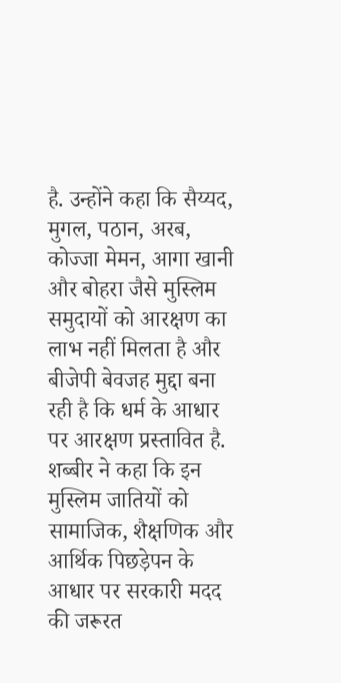है. उन्होंने कहा कि सैय्यद, मुगल, पठान, अरब, कोज्जा मेमन, आगा खानी और बोहरा जैसे मुस्लिम समुदायों को आरक्षण का लाभ नहीं मिलता है और बीजेपी बेवजह मुद्दा बना रही है कि धर्म के आधार पर आरक्षण प्रस्तावित है. शब्बीर ने कहा कि इन मुस्लिम जातियों को सामाजिक, शैक्षणिक और आर्थिक पिछड़ेपन के आधार पर सरकारी मदद की जरूरत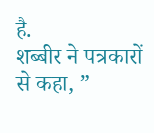है.
शब्बीर ने पत्रकारों से कहा, ”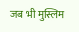जब भी मुस्लिम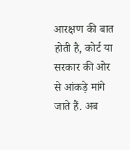आरक्षण की बात होती है, कोर्ट या सरकार की ओर से आंकड़े मांगे जाते हैं. अब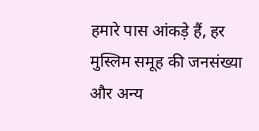हमारे पास आंकड़े हैं, हर मुस्लिम समूह की जनसंख्या और अन्य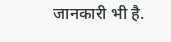जानकारी भी है.